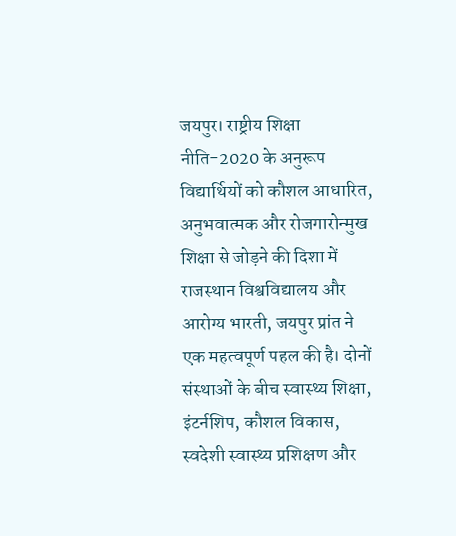जयपुर। राष्ट्रीय शिक्षा नीति-2020 के अनुरूप विद्यार्थियों को कौशल आधारित, अनुभवात्मक और रोजगारोन्मुख शिक्षा से जोड़ने की दिशा में राजस्थान विश्वविद्यालय और आरोग्य भारती, जयपुर प्रांत ने एक महत्वपूर्ण पहल की है। दोनों संस्थाओं के बीच स्वास्थ्य शिक्षा, इंटर्नशिप, कौशल विकास, स्वदेशी स्वास्थ्य प्रशिक्षण और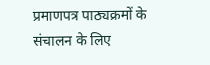प्रमाणपत्र पाठ्यक्रमों के संचालन के लिए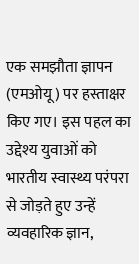एक समझौता ज्ञापन (एमओयू) पर हस्ताक्षर किए गए। इस पहल का उद्देश्य युवाओं को भारतीय स्वास्थ्य परंपरा से जोड़ते हुए उन्हें व्यवहारिक ज्ञान,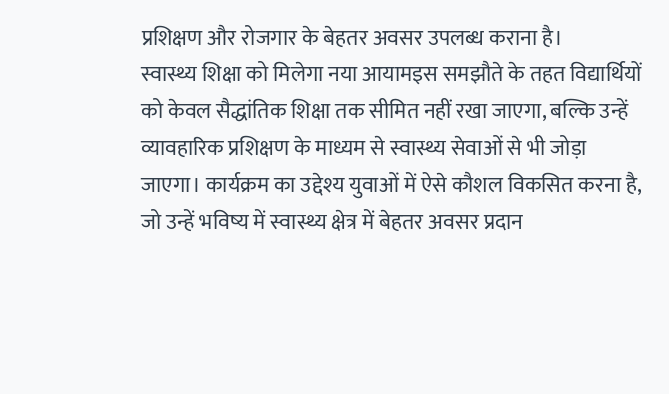प्रशिक्षण और रोजगार के बेहतर अवसर उपलब्ध कराना है।
स्वास्थ्य शिक्षा को मिलेगा नया आयामइस समझौते के तहत विद्यार्थियों को केवल सैद्धांतिक शिक्षा तक सीमित नहीं रखा जाएगा, बल्कि उन्हें व्यावहारिक प्रशिक्षण के माध्यम से स्वास्थ्य सेवाओं से भी जोड़ा जाएगा। कार्यक्रम का उद्देश्य युवाओं में ऐसे कौशल विकसित करना है, जो उन्हें भविष्य में स्वास्थ्य क्षेत्र में बेहतर अवसर प्रदान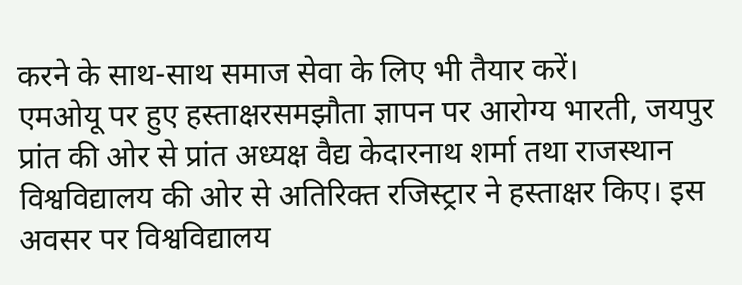करने के साथ-साथ समाज सेवा के लिए भी तैयार करें।
एमओयू पर हुए हस्ताक्षरसमझौता ज्ञापन पर आरोग्य भारती, जयपुर प्रांत की ओर से प्रांत अध्यक्ष वैद्य केदारनाथ शर्मा तथा राजस्थान विश्वविद्यालय की ओर से अतिरिक्त रजिस्ट्रार ने हस्ताक्षर किए। इस अवसर पर विश्वविद्यालय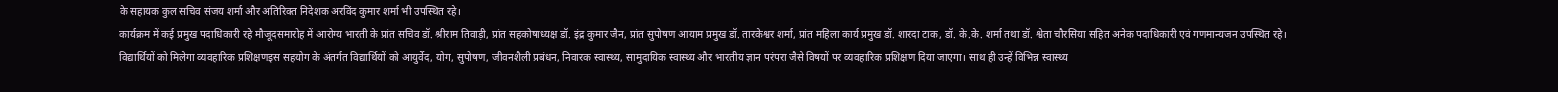के सहायक कुल सचिव संजय शर्मा और अतिरिक्त निदेशक अरविंद कुमार शर्मा भी उपस्थित रहे।
कार्यक्रम में कई प्रमुख पदाधिकारी रहे मौजूदसमारोह में आरोग्य भारती के प्रांत सचिव डॉ. श्रीराम तिवाड़ी, प्रांत सहकोषाध्यक्ष डॉ. इंद्र कुमार जैन, प्रांत सुपोषण आयाम प्रमुख डॉ. तारकेश्वर शर्मा, प्रांत महिला कार्य प्रमुख डॉ. शारदा टाक, डॉ. के.के. शर्मा तथा डॉ. श्वेता चौरसिया सहित अनेक पदाधिकारी एवं गणमान्यजन उपस्थित रहे।
विद्यार्थियों को मिलेगा व्यवहारिक प्रशिक्षणइस सहयोग के अंतर्गत विद्यार्थियों को आयुर्वेद, योग, सुपोषण, जीवनशैली प्रबंधन, निवारक स्वास्थ्य, सामुदायिक स्वास्थ्य और भारतीय ज्ञान परंपरा जैसे विषयों पर व्यवहारिक प्रशिक्षण दिया जाएगा। साथ ही उन्हें विभिन्न स्वास्थ्य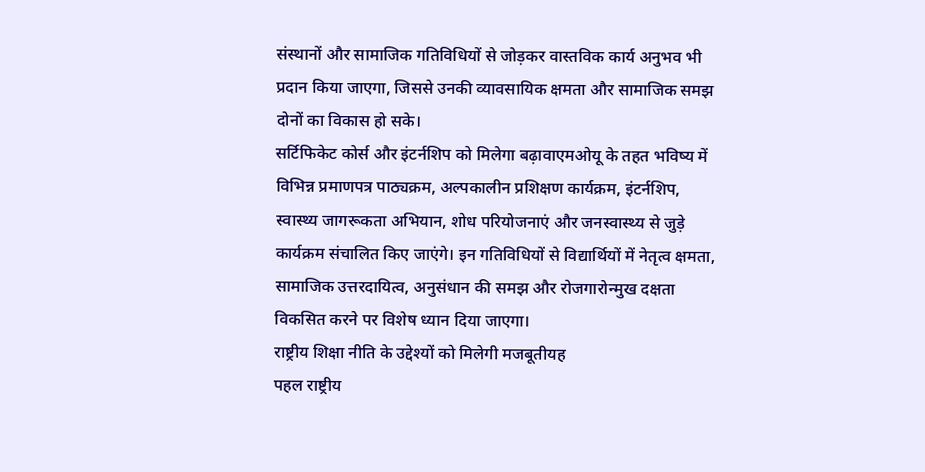संस्थानों और सामाजिक गतिविधियों से जोड़कर वास्तविक कार्य अनुभव भी प्रदान किया जाएगा, जिससे उनकी व्यावसायिक क्षमता और सामाजिक समझ दोनों का विकास हो सके।
सर्टिफिकेट कोर्स और इंटर्नशिप को मिलेगा बढ़ावाएमओयू के तहत भविष्य में विभिन्न प्रमाणपत्र पाठ्यक्रम, अल्पकालीन प्रशिक्षण कार्यक्रम, इंटर्नशिप, स्वास्थ्य जागरूकता अभियान, शोध परियोजनाएं और जनस्वास्थ्य से जुड़े कार्यक्रम संचालित किए जाएंगे। इन गतिविधियों से विद्यार्थियों में नेतृत्व क्षमता, सामाजिक उत्तरदायित्व, अनुसंधान की समझ और रोजगारोन्मुख दक्षता विकसित करने पर विशेष ध्यान दिया जाएगा।
राष्ट्रीय शिक्षा नीति के उद्देश्यों को मिलेगी मजबूतीयह
पहल राष्ट्रीय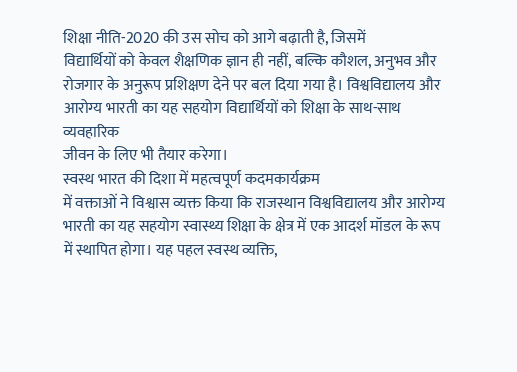शिक्षा नीति-2020 की उस सोच को आगे बढ़ाती है, जिसमें
विद्यार्थियों को केवल शैक्षणिक ज्ञान ही नहीं, बल्कि कौशल, अनुभव और
रोजगार के अनुरूप प्रशिक्षण देने पर बल दिया गया है। विश्वविद्यालय और
आरोग्य भारती का यह सहयोग विद्यार्थियों को शिक्षा के साथ-साथ व्यवहारिक
जीवन के लिए भी तैयार करेगा।
स्वस्थ भारत की दिशा में महत्वपूर्ण कदमकार्यक्रम
में वक्ताओं ने विश्वास व्यक्त किया कि राजस्थान विश्वविद्यालय और आरोग्य
भारती का यह सहयोग स्वास्थ्य शिक्षा के क्षेत्र में एक आदर्श मॉडल के रूप
में स्थापित होगा। यह पहल स्वस्थ व्यक्ति,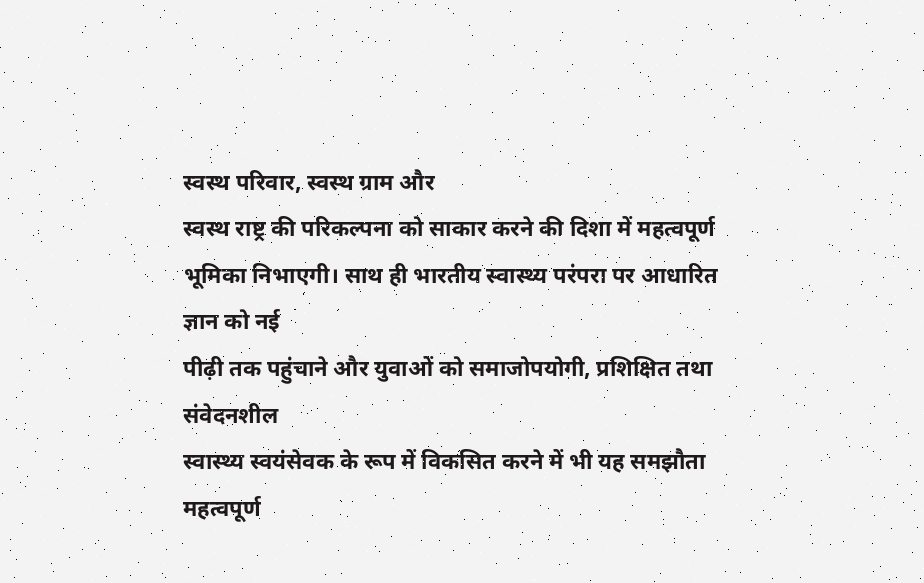स्वस्थ परिवार, स्वस्थ ग्राम और
स्वस्थ राष्ट्र की परिकल्पना को साकार करने की दिशा में महत्वपूर्ण
भूमिका निभाएगी। साथ ही भारतीय स्वास्थ्य परंपरा पर आधारित ज्ञान को नई
पीढ़ी तक पहुंचाने और युवाओं को समाजोपयोगी, प्रशिक्षित तथा संवेदनशील
स्वास्थ्य स्वयंसेवक के रूप में विकसित करने में भी यह समझौता महत्वपूर्ण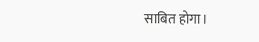साबित होगा।